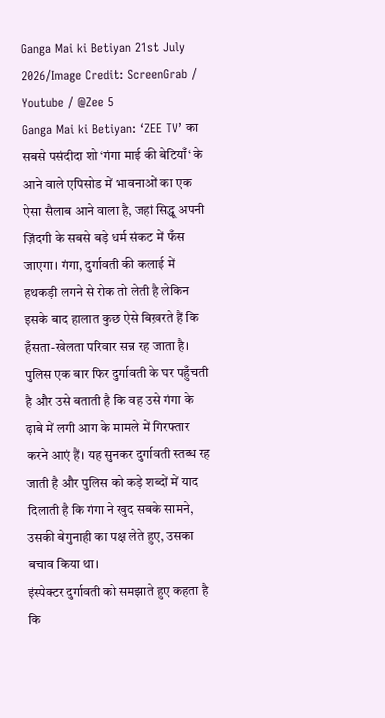Ganga Mai ki Betiyan 21st July 2026/Image Credit: ScreenGrab / Youtube / @Zee 5
Ganga Mai ki Betiyan: ‘ZEE TV’ का सबसे पसंदीदा शो ‘गंगा माई की बेटियाँ‘ के आने वाले एपिसोड में भावनाओं का एक ऐसा सैलाब आने वाला है, जहां सिद्धू अपनी ज़िंदगी के सबसे बड़े धर्म संकट में फँस जाएगा। गंगा, दुर्गावती की कलाई में हथकड़ी लगने से रोक तो लेती है लेकिन इसके बाद हालात कुछ ऐसे बिख़रते हैं कि हँसता-खेलता परिवार सन्न रह जाता है।
पुलिस एक बार फिर दुर्गावती के घर पहुँचती है और उसे बताती है कि वह उसे गंगा के ढ़ाबे में लगी आग के मामले में गिरफ्तार करने आएं हैं। यह सुनकर दुर्गावती स्तब्ध रह जाती है और पुलिस को कड़े शब्दों में याद दिलाती है कि गंगा ने खुद सबके सामने, उसकी बेगुनाही का पक्ष लेते हुए, उसका बचाव किया था।
इंस्पेक्टर दुर्गावती को समझाते हुए कहता है कि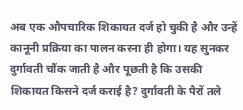अब एक औपचारिक शिकायत दर्ज हो चुकी है और उन्हें कानूनी प्रक्रिया का पालन करना ही होगा। यह सुनकर दुर्गावती चौंक जाती है और पूछती है कि उसकी शिकायत किसने दर्ज कराई है? दुर्गावती के पैरों तले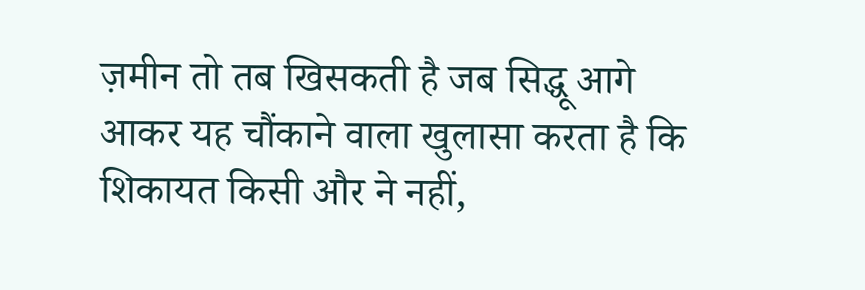ज़मीन तो तब खिसकती है जब सिद्धू आगे आकर यह चौंकाने वाला खुलासा करता है कि शिकायत किसी और ने नहीं,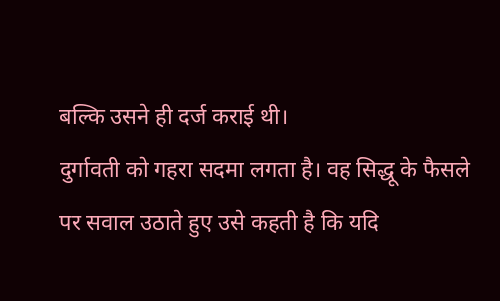बल्कि उसने ही दर्ज कराई थी।
दुर्गावती को गहरा सदमा लगता है। वह सिद्धू के फैसले पर सवाल उठाते हुए उसे कहती है कि यदि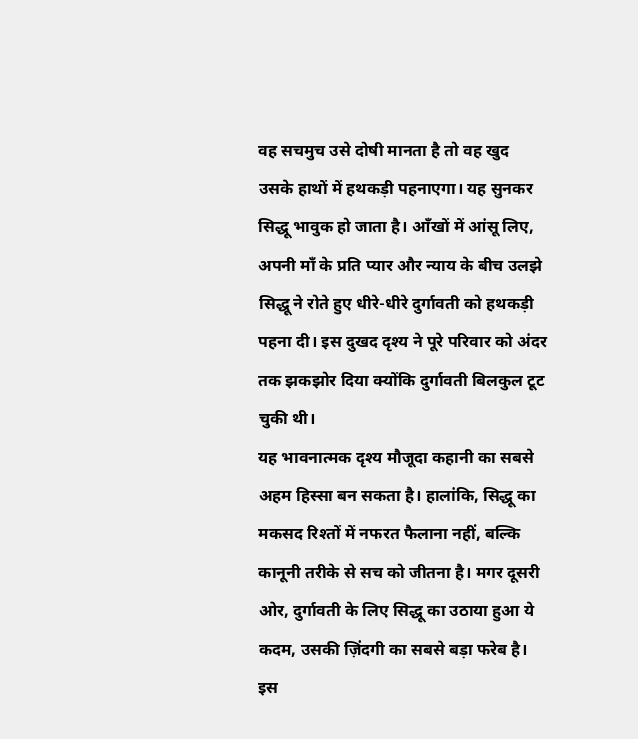वह सचमुच उसे दोषी मानता है तो वह खुद उसके हाथों में हथकड़ी पहनाएगा। यह सुनकर सिद्धू भावुक हो जाता है। आँखों में आंसू लिए, अपनी माँ के प्रति प्यार और न्याय के बीच उलझे सिद्धू ने रोते हुए धीरे-धीरे दुर्गावती को हथकड़ी पहना दी। इस दुखद दृश्य ने पूरे परिवार को अंदर तक झकझोर दिया क्योंकि दुर्गावती बिलकुल टूट चुकी थी।
यह भावनात्मक दृश्य मौजूदा कहानी का सबसे अहम हिस्सा बन सकता है। हालांकि, सिद्धू का मकसद रिश्तों में नफरत फैलाना नहीं, बल्कि कानूनी तरीके से सच को जीतना है। मगर दूसरी ओर, दुर्गावती के लिए सिद्धू का उठाया हुआ ये कदम, उसकी ज़िंदगी का सबसे बड़ा फरेब है।
इस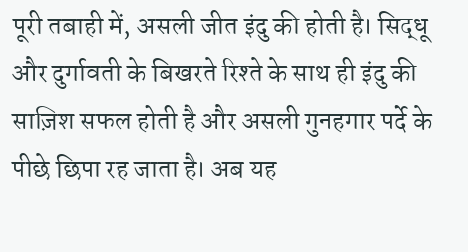पूरी तबाही में, असली जीत इंदु की होती है। सिद्धू और दुर्गावती के बिखरते रिश्ते के साथ ही इंदु की साज़िश सफल होती है और असली गुनहगार पर्दे के पीछे छिपा रह जाता है। अब यह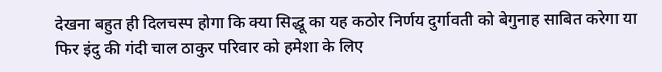देखना बहुत ही दिलचस्प होगा कि क्या सिद्धू का यह कठोर निर्णय दुर्गावती को बेगुनाह साबित करेगा या फिर इंदु की गंदी चाल ठाकुर परिवार को हमेशा के लिए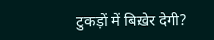टुकड़ों में बिख़ेर देगी?